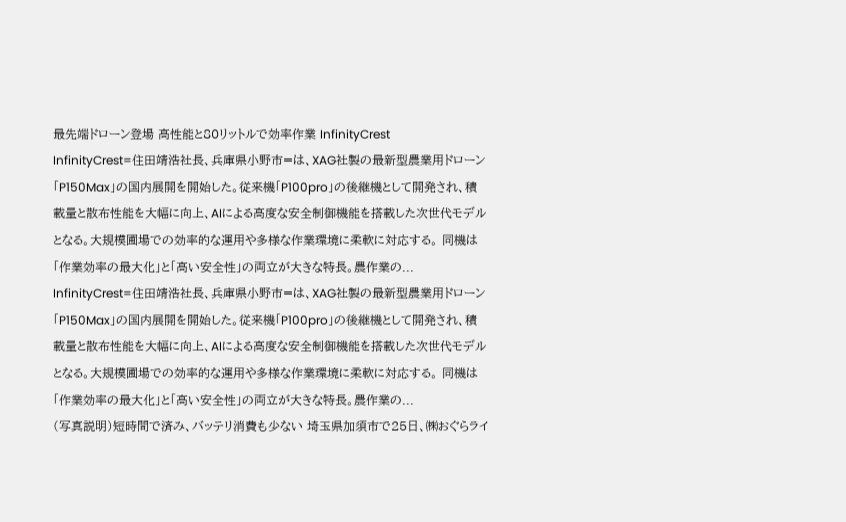最先端ドローン登場 高性能と80リットルで効率作業 InfinityCrest
InfinityCrest=住田靖浩社長、兵庫県小野市=は、XAG社製の最新型農業用ドローン「P150Max」の国内展開を開始した。従来機「P100pro」の後継機として開発され、積載量と散布性能を大幅に向上、AIによる高度な安全制御機能を搭載した次世代モデルとなる。大規模圃場での効率的な運用や多様な作業環境に柔軟に対応する。 同機は「作業効率の最大化」と「高い安全性」の両立が大きな特長。農作業の...
InfinityCrest=住田靖浩社長、兵庫県小野市=は、XAG社製の最新型農業用ドローン「P150Max」の国内展開を開始した。従来機「P100pro」の後継機として開発され、積載量と散布性能を大幅に向上、AIによる高度な安全制御機能を搭載した次世代モデルとなる。大規模圃場での効率的な運用や多様な作業環境に柔軟に対応する。 同機は「作業効率の最大化」と「高い安全性」の両立が大きな特長。農作業の...
(写真説明)短時間で済み、バッテリ消費も少ない 埼玉県加須市で25日、㈱おぐらライ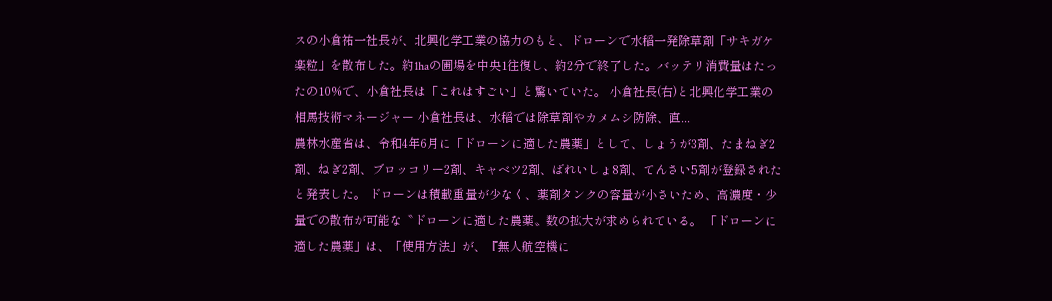スの小倉祐一社長が、北興化学工業の協力のもと、ドローンで水稲一発除草剤「サキガケ楽粒」を散布した。約1haの圃場を中央1往復し、約2分で終了した。バッテリ消費量はたったの10%で、小倉社長は「これはすごい」と驚いていた。 小倉社長(右)と北興化学工業の相馬技術マネージャー 小倉社長は、水稲では除草剤やカメムシ防除、直...
農林水産省は、令和4年6月に「ドローンに適した農薬」として、しょうが3剤、たまねぎ2剤、ねぎ2剤、ブロッコリー2剤、キャベツ2剤、ばれいしょ8剤、てんさい5剤が登録されたと発表した。 ドローンは積載重量が少なく、薬剤タンクの容量が小さいため、高濃度・少量での散布が可能な〝ドローンに適した農薬〟数の拡大が求められている。 「ドローンに適した農薬」は、「使用方法」が、『無人航空機に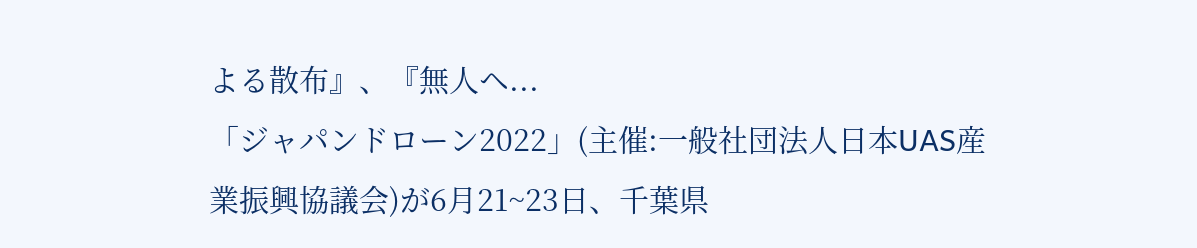よる散布』、『無人ヘ...
「ジャパンドローン2022」(主催:一般社団法人日本UAS産業振興協議会)が6月21~23日、千葉県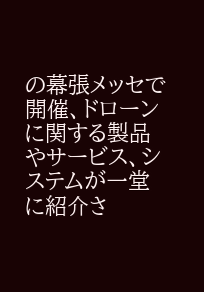の幕張メッセで開催、ドローンに関する製品やサービス、システムが一堂に紹介さ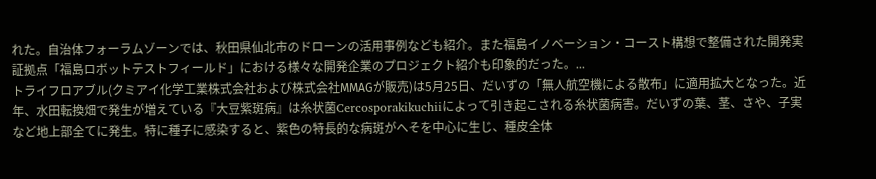れた。自治体フォーラムゾーンでは、秋田県仙北市のドローンの活用事例なども紹介。また福島イノベーション・コースト構想で整備された開発実証拠点「福島ロボットテストフィールド」における様々な開発企業のプロジェクト紹介も印象的だった。...
トライフロアブル(クミアイ化学工業株式会社および株式会社ММAGが販売)は5月25日、だいずの「無人航空機による散布」に適用拡大となった。近年、水田転換畑で発生が増えている『大豆紫斑病』は糸状菌Cercosporakikuchiiによって引き起こされる糸状菌病害。だいずの葉、茎、さや、子実など地上部全てに発生。特に種子に感染すると、紫色の特長的な病斑がへそを中心に生じ、種皮全体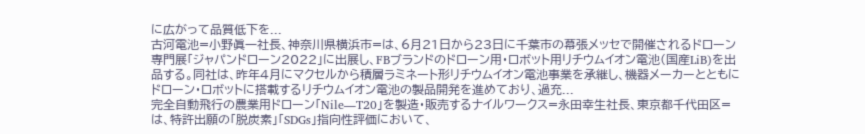に広がって品質低下を...
古河電池=小野眞一社長、神奈川県横浜市=は、6月21日から23日に千葉市の幕張メッセで開催されるドローン専門展「ジャパンドローン2022」に出展し、FBブランドのドローン用・ロボット用リチウムイオン電池(国産LiB)を出品する。同社は、昨年4月にマクセルから積層ラミネート形リチウムイオン電池事業を承継し、機器メーカーとともにドローン・ロボットに搭載するリチウムイオン電池の製品開発を進めており、過充...
完全自動飛行の農業用ドローン「Nile―T20」を製造・販売するナイルワークス=永田幸生社長、東京都千代田区=は、特許出願の「脱炭素」「SDGs」指向性評価において、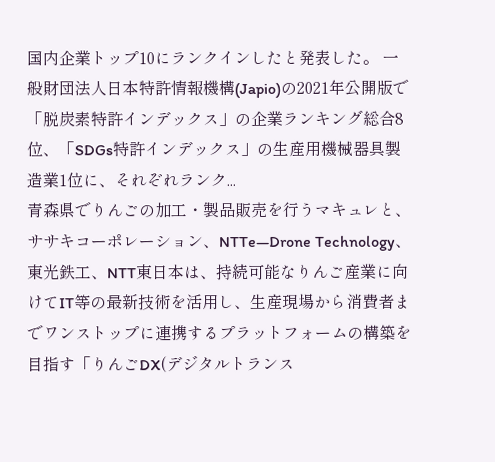国内企業トップ10にランクインしたと発表した。 一般財団法人日本特許情報機構(Japio)の2021年公開版で「脱炭素特許インデックス」の企業ランキング総合8位、「SDGs特許インデックス」の生産用機械器具製造業1位に、それぞれランク...
青森県でりんごの加工・製品販売を行うマキュレと、ササキコーポレーション、NTTe―Drone Technology、東光鉄工、NTT東日本は、持続可能なりんご産業に向けてIT等の最新技術を活用し、生産現場から消費者までワンストップに連携するプラットフォームの構築を目指す「りんごDX(デジタルトランス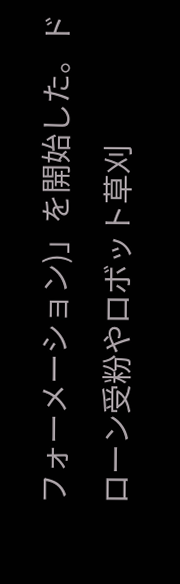フォーメーション)」を開始した。ドローン受粉やロボット草刈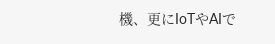機、更にIoTやAIで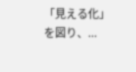「見える化」を図り、...